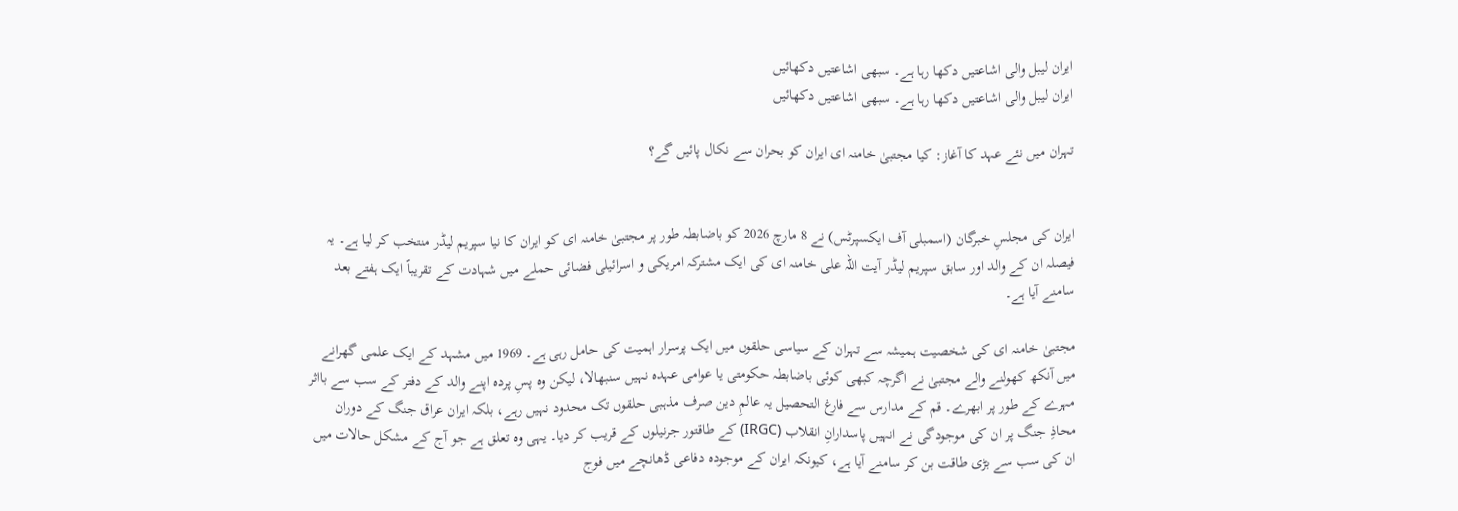ایران لیبل والی اشاعتیں دکھا رہا ہے۔ سبھی اشاعتیں دکھائیں
ایران لیبل والی اشاعتیں دکھا رہا ہے۔ سبھی اشاعتیں دکھائیں

تہران میں نئے عہد کا آغاز: کیا مجتبیٰ خامنہ ای ایران کو بحران سے نکال پائیں گے؟


ایران کی مجلسِ خبرگان (اسمبلی آف ایکسپرٹس) نے 8 مارچ 2026 کو باضابطہ طور پر مجتبیٰ خامنہ ای کو ایران کا نیا سپریم لیڈر منتخب کر لیا ہے۔ یہ فیصلہ ان کے والد اور سابق سپریم لیڈر آیت اللہ علی خامنہ ای کی ایک مشترکہ امریکی و اسرائیلی فضائی حملے میں شہادت کے تقریباً ایک ہفتے بعد سامنے آیا ہے۔

مجتبیٰ خامنہ ای کی شخصیت ہمیشہ سے تہران کے سیاسی حلقوں میں ایک پرسرار اہمیت کی حامل رہی ہے۔ 1969 میں مشہد کے ایک علمی گھرانے میں آنکھ کھولنے والے مجتبیٰ نے اگرچہ کبھی کوئی باضابطہ حکومتی یا عوامی عہدہ نہیں سنبھالا، لیکن وہ پسِ پردہ اپنے والد کے دفتر کے سب سے بااثر مہرے کے طور پر ابھرے۔ قم کے مدارس سے فارغ التحصیل یہ عالمِ دین صرف مذہبی حلقوں تک محدود نہیں رہے، بلکہ ایران عراق جنگ کے دوران محاذِ جنگ پر ان کی موجودگی نے انہیں پاسدارانِ انقلاب (IRGC) کے طاقتور جرنیلوں کے قریب کر دیا۔ یہی وہ تعلق ہے جو آج کے مشکل حالات میں ان کی سب سے بڑی طاقت بن کر سامنے آیا ہے، کیونکہ ایران کے موجودہ دفاعی ڈھانچے میں فوج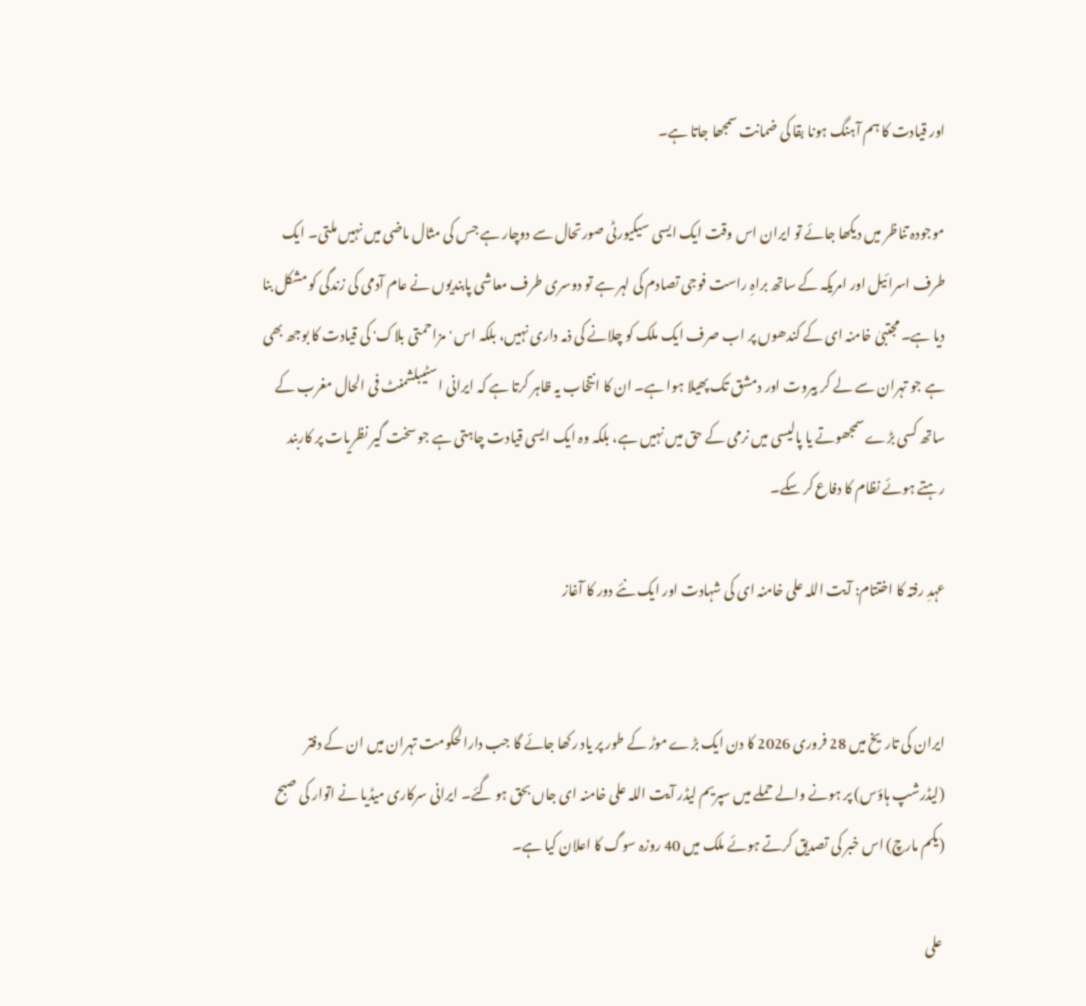اور قیادت کا ہم آہنگ ہونا بقا کی ضمانت سمجھا جاتا ہے۔

موجودہ تناظر میں دیکھا جائے تو ایران اس وقت ایک ایسی سیکیورٹی صورتحال سے دوچار ہے جس کی مثال ماضی میں نہیں ملتی۔ ایک طرف اسرائیل اور امریکہ کے ساتھ براہِ راست فوجی تصادم کی لہر ہے تو دوسری طرف معاشی پابندیوں نے عام آدمی کی زندگی کو مشکل بنا دیا ہے۔ مجتبیٰ خامنہ ای کے کندھوں پر اب صرف ایک ملک کو چلانے کی ذمہ داری نہیں، بلکہ اس 'مزاحمتی بلاک' کی قیادت کا بوجھ بھی ہے جو تہران سے لے کر بیروت اور دمشق تک پھیلا ہوا ہے۔ ان کا انتخاب یہ ظاہر کرتا ہے کہ ایرانی اسٹیبلشمنٹ فی الحال مغرب کے ساتھ کسی بڑے سمجھوتے یا پالیسی میں نرمی کے حق میں نہیں ہے، بلکہ وہ ایک ایسی قیادت چاہتی ہے جو سخت گیر نظریات پر کاربند رہتے ہوئے نظام کا دفاع کر سکے۔

عہدِ رفتہ کا اختتام: آیت اللہ علی خامنہ ای کی شہادت اور ایک نئے دور کا آغاز


ایران کی تاریخ میں 28 فروری 2026 کا دن ایک بڑے موڑ کے طور پر یاد رکھا جائے گا جب دارالحکومت تہران میں ان کے دفتر (لیڈرشپ ہاؤس) پر ہونے والے حملے میں سپریم لیڈر آیت اللہ علی خامنہ ای جاں بحق ہو گئے۔ ایرانی سرکاری میڈیا نے اتوار کی صبح (یکم مارچ) اس خبر کی تصدیق کرتے ہوئے ملک میں 40 روزہ سوگ کا اعلان کیا ہے۔

 علی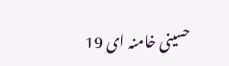حسینی خامنہ ای 19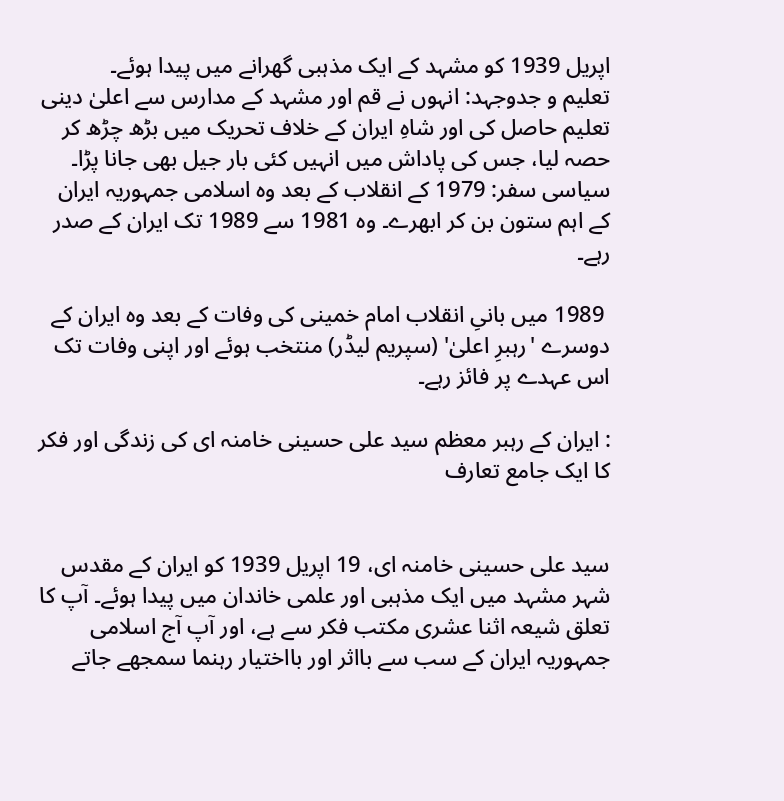اپریل 1939 کو مشہد کے ایک مذہبی گھرانے میں پیدا ہوئے۔
تعلیم و جدوجہد: انہوں نے قم اور مشہد کے مدارس سے اعلیٰ دینی تعلیم حاصل کی اور شاہِ ایران کے خلاف تحریک میں بڑھ چڑھ کر حصہ لیا، جس کی پاداش میں انہیں کئی بار جیل بھی جانا پڑا۔
سیاسی سفر: 1979 کے انقلاب کے بعد وہ اسلامی جمہوریہ ایران کے اہم ستون بن کر ابھرے۔ وہ 1981 سے 1989 تک ایران کے صدر رہے۔

 1989 میں بانیِ انقلاب امام خمینی کی وفات کے بعد وہ ایران کے دوسرے 'رہبرِ اعلیٰ' (سپریم لیڈر) منتخب ہوئے اور اپنی وفات تک اس عہدے پر فائز رہے۔

: ایران کے رہبر معظم سید علی حسینی خامنہ ای کی زندگی اور فکر کا ایک جامع تعارف


سید علی حسینی خامنہ ای، 19 اپریل 1939 کو ایران کے مقدس شہر مشہد میں ایک مذہبی اور علمی خاندان میں پیدا ہوئے۔ آپ کا تعلق شیعہ اثنا عشری مکتب فکر سے ہے، اور آپ آج اسلامی جمہوریہ ایران کے سب سے بااثر اور بااختیار رہنما سمجھے جاتے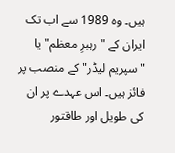ہیں۔ وہ 1989 سے اب تک ایران کے "رہبرِ معظم" یا "سپریم لیڈر" کے منصب پر فائز ہیں۔ اس عہدے پر ان کی طویل اور طاقتور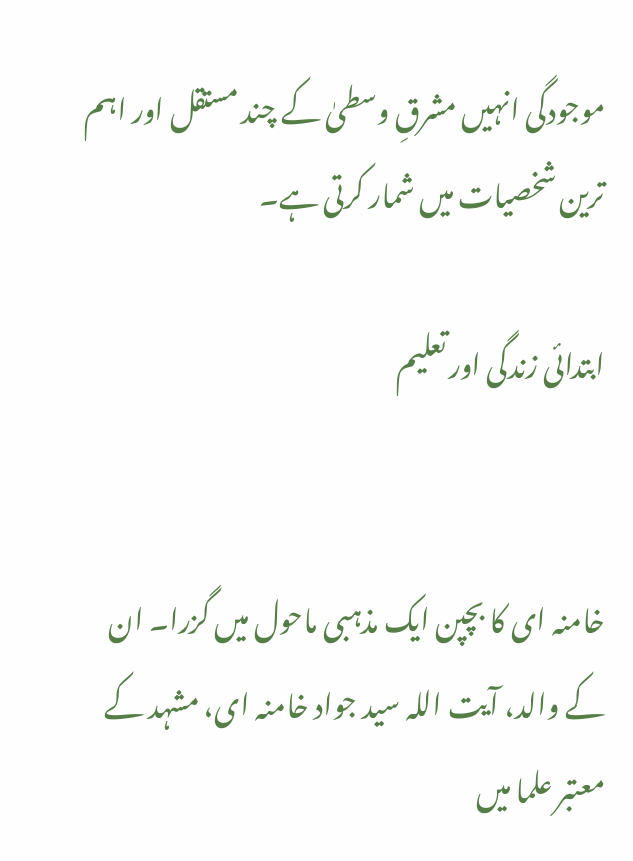موجودگی انہیں مشرقِ وسطیٰ کے چند مستقل اور اہم ترین شخصیات میں شمار کرتی ہے۔

ابتدائی زندگی اور تعلیم


خامنہ ای کا بچپن ایک مذہبی ماحول میں گزرا۔ ان کے والد، آیت اللہ سید جواد خامنہ ای، مشہد کے معتبر علما میں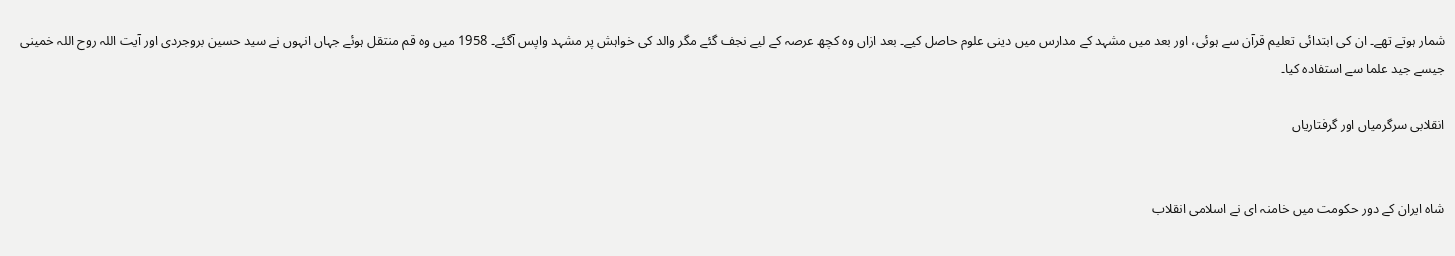شمار ہوتے تھے۔ ان کی ابتدائی تعلیم قرآن سے ہوئی، اور بعد میں مشہد کے مدارس میں دینی علوم حاصل کیے۔ بعد ازاں وہ کچھ عرصہ کے لیے نجف گئے مگر والد کی خواہش پر مشہد واپس آگئے۔ 1958 میں وہ قم منتقل ہوئے جہاں انہوں نے سید حسین بروجردی اور آیت اللہ روح اللہ خمینی جیسے جید علما سے استفادہ کیا۔

انقلابی سرگرمیاں اور گرفتاریاں


شاہ ایران کے دور حکومت میں خامنہ ای نے اسلامی انقلاب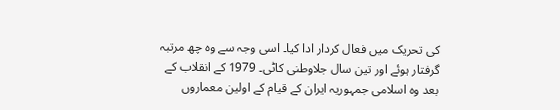کی تحریک میں فعال کردار ادا کیا۔ اسی وجہ سے وہ چھ مرتبہ گرفتار ہوئے اور تین سال جلاوطنی کاٹی۔ 1979 کے انقلاب کے بعد وہ اسلامی جمہوریہ ایران کے قیام کے اولین معماروں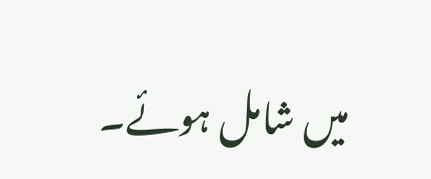میں شامل ہوئے۔